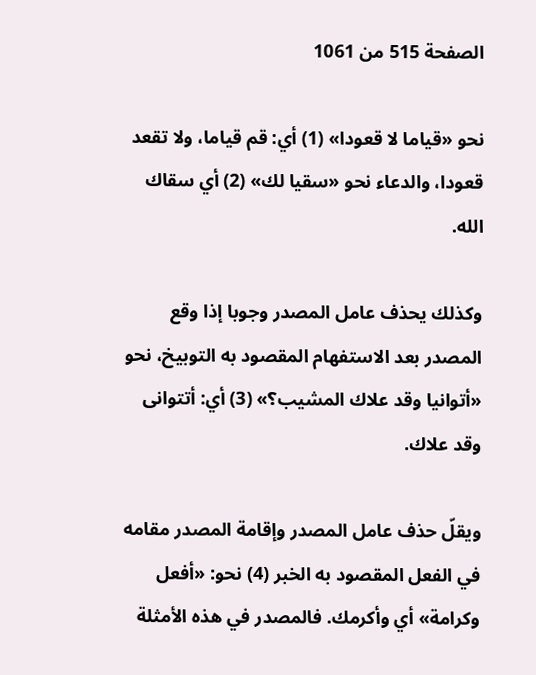الصفحة 515 من 1061

نحو «قياما لا قعودا» (1) أي: قم قياما، ولا تقعد قعودا، والدعاء نحو «سقيا لك» (2) أي سقاك الله.

وكذلك يحذف عامل المصدر وجوبا إذا وقع المصدر بعد الاستفهام المقصود به التوبيخ، نحو «أتوانيا وقد علاك المشيب؟» (3) أي: أتتوانى وقد علاك.

ويقلّ حذف عامل المصدر وإقامة المصدر مقامه في الفعل المقصود به الخبر (4) نحو: «أفعل وكرامة» أي وأكرمك. فالمصدر في هذه الأمثلة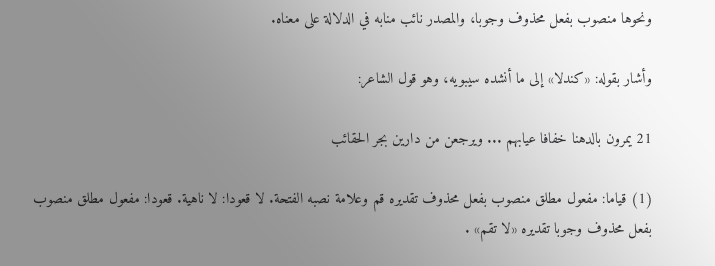ونحوها منصوب بفعل محذوف وجوبا، والمصدر نائب منابه في الدلالة على معناه.

وأشار بقوله: «كندلا» إلى ما أنشده سيبويه، وهو قول الشاعر:

21 يمرون بالدهنا خفافا عيابهم ... ويرجعن من دارين بجر الحقائب

(1) قياما: مفعول مطلق منصوب بفعل محذوف تقديره قم وعلامة نصبه الفتحة. لا قعودا: لا ناهية. قعودا: مفعول مطلق منصوب بفعل محذوف وجوبا تقديره «لا تقم» .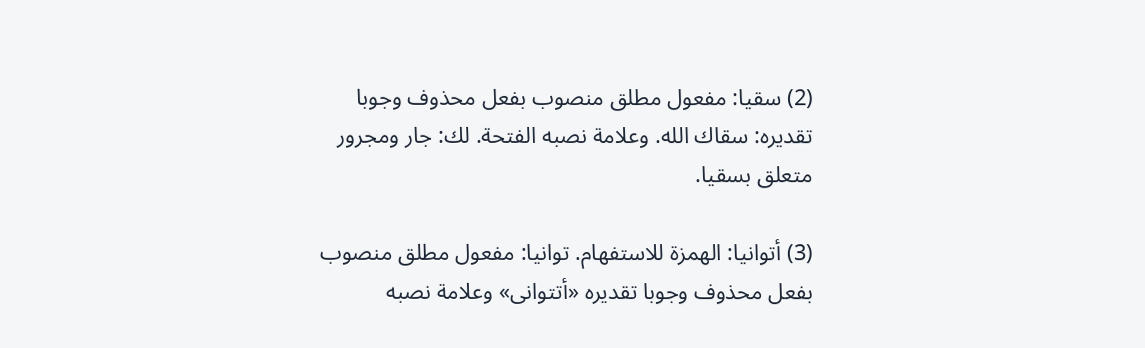(2) سقيا: مفعول مطلق منصوب بفعل محذوف وجوبا تقديره: سقاك الله. وعلامة نصبه الفتحة. لك: جار ومجرور متعلق بسقيا.

(3) أتوانيا: الهمزة للاستفهام. توانيا: مفعول مطلق منصوب بفعل محذوف وجوبا تقديره «أتتوانى» وعلامة نصبه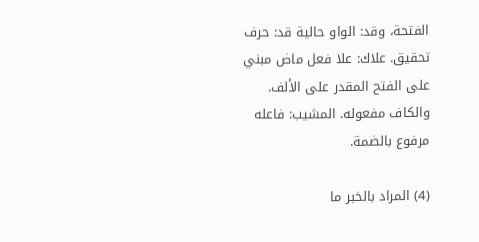الفتحة، وقد: الواو حالية قد: حرف تحقيق. علاك: علا فعل ماض مبني على الفتح المقدر على الألف. والكاف مفعوله. المشيب: فاعله مرفوع بالضمة.

(4) المراد بالخبر ما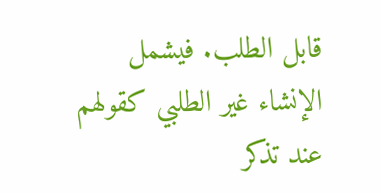قابل الطلب. فيشمل الإنشاء غير الطلبي كقولهم عند تذكر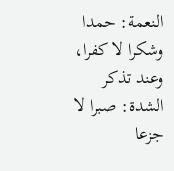النعمة: حمدا وشكرا لا كفرا، وعند تذكر الشدة: صبرا لا جزعا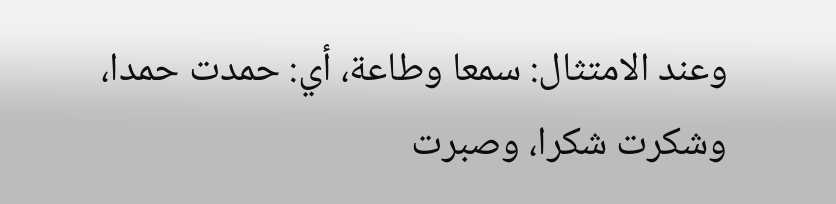وعند الامتثال: سمعا وطاعة، أي: حمدت حمدا، وشكرت شكرا، وصبرت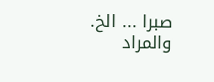صبرا ... الخ. والمراد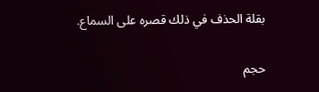بقلة الحذف في ذلك قصره على السماع.

حجم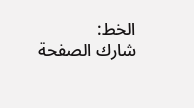الخط:
شارك الصفحة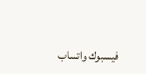فيسبوك واتساب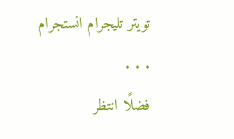تويتر تليجرام انستجرام
. . .
فضلًا انتظر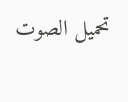تحميل الصوت